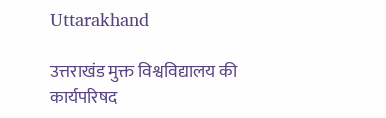Uttarakhand

उत्तराखंड मुक्त विश्वविद्यालय की कार्यपरिषद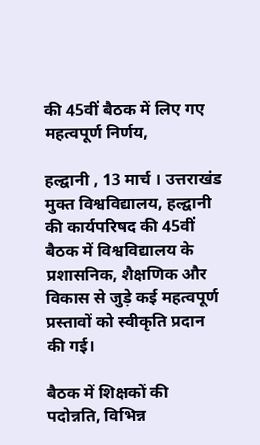की 45वीं बैठक में लिए गए महत्वपूर्ण निर्णय,

हल्द्वानी , 13 मार्च । उत्तराखंड मुक्त विश्वविद्यालय, हल्द्वानी की कार्यपरिषद की 45वीं बैठक में विश्वविद्यालय के प्रशासनिक, शैक्षणिक और विकास से जुड़े कई महत्वपूर्ण प्रस्तावों को स्वीकृति प्रदान की गई।

बैठक में शिक्षकों की पदोन्नति, विभिन्न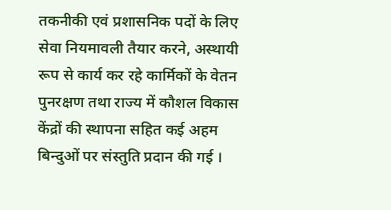तकनीकी एवं प्रशासनिक पदों के लिए सेवा नियमावली तैयार करने, अस्थायी रूप से कार्य कर रहे कार्मिकों के वेतन पुनरक्षण तथा राज्य में कौशल विकास केंद्रों की स्थापना सहित कई अहम बिन्दुओं पर संस्तुति प्रदान की गई ।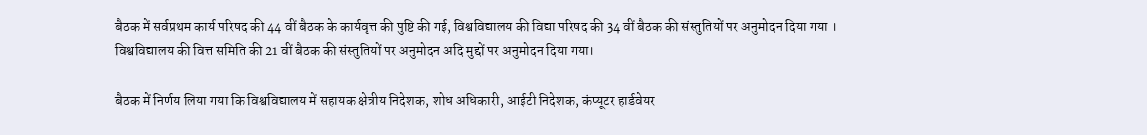बैठक में सर्वप्रथम कार्य परिषद की 44 वीं बैठक के कार्यवृत्त की पुष्टि की गई, विश्वविद्यालय की विद्या परिषद की 34 वीं बैठक की संस्तुतियों पर अनुमोदन दिया गया । विश्वविद्यालय की वित्त समिति की 21 वीं बैठक की संस्तुतियों पर अनुमोदन अदि मुद्दों पर अनुमोदन दिया गया।

बैठक में निर्णय लिया गया कि विश्वविद्यालय में सहायक क्षेत्रीय निदेशक, शोध अधिकारी, आईटी निदेशक, कंप्यूटर हार्डवेयर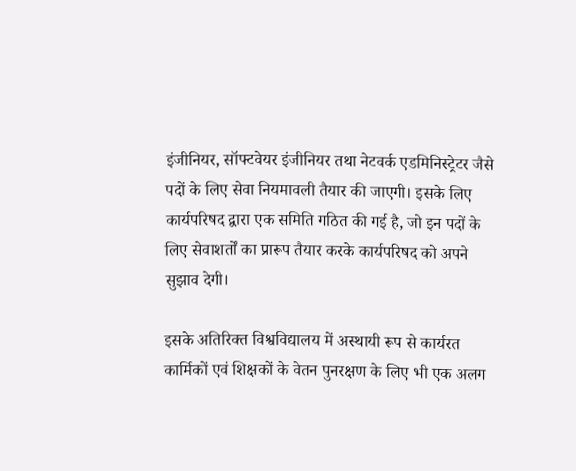इंजीनियर, सॉफ्टवेयर इंजीनियर तथा नेटवर्क एडमिनिस्ट्रेटर जैसे पदों के लिए सेवा नियमावली तैयार की जाएगी। इसके लिए कार्यपरिषद द्वारा एक समिति गठित की गई है, जो इन पदों के लिए सेवाशर्तों का प्रारूप तैयार करके कार्यपरिषद को अपने सुझाव देगी।

इसके अतिरिक्त विश्वविद्यालय में अस्थायी रूप से कार्यरत कार्मिकों एवं शिक्षकों के वेतन पुनरक्षण के लिए भी एक अलग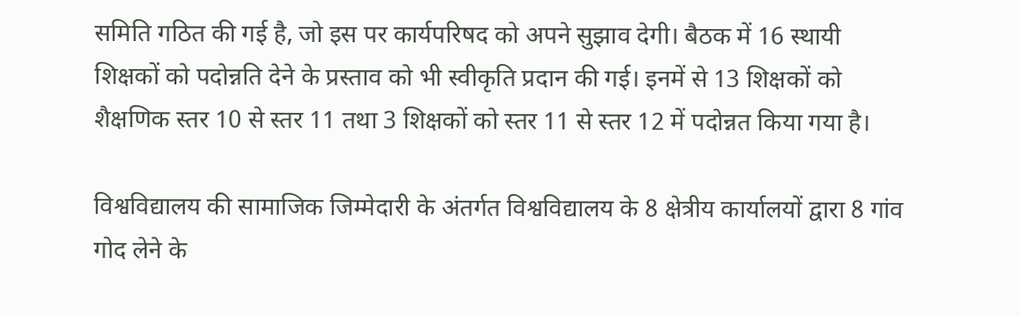समिति गठित की गई है, जो इस पर कार्यपरिषद को अपने सुझाव देगी। बैठक में 16 स्थायी शिक्षकों को पदोन्नति देने के प्रस्ताव को भी स्वीकृति प्रदान की गई। इनमें से 13 शिक्षकों को शैक्षणिक स्तर 10 से स्तर 11 तथा 3 शिक्षकों को स्तर 11 से स्तर 12 में पदोन्नत किया गया है।

विश्वविद्यालय की सामाजिक जिम्मेदारी के अंतर्गत विश्वविद्यालय के 8 क्षेत्रीय कार्यालयों द्वारा 8 गांव गोद लेने के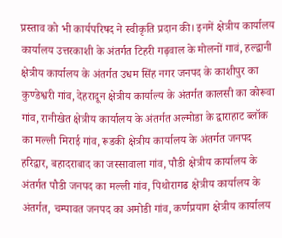प्रस्ताव को भी कार्यपरिषद ने स्वीकृति प्रदान की। इनमें क्षेत्रीय कार्यालय कार्यालय उत्तरकाशी के अंतर्गत टिहरी गढ़वाल के मोलनों गावं, हल्द्वानी क्षेत्रीय कार्यालय के अंतर्गत उधम सिंह नगर जनपद के काशीपुर का कुण्डेश्वरी गांव, देहरादून क्षेत्रीय कार्याल्य के अंतर्गत कालसी का कोरूवा गांव, रानीखेत क्षेत्रीय कार्यालय के अंतर्गत अल्मोडा के द्वाराहाट ब्लॉक का मल्ली मिराई गांव, रूडकी क्षेत्रीय कार्यालय के अंतर्गत जनपद हरिद्वार, बहादराबाद का जस्सावाला गांव, पौडी क्षेत्रीय कार्यालय के अंतर्गत पौडी जनपद का मल्ली गांव, पिथोरागढ क्षेत्रीय कार्यालय के अंतर्गत, चम्पावत जनपद का अमोडी गांव, कर्णप्रयाग क्षेत्रीय कार्यालय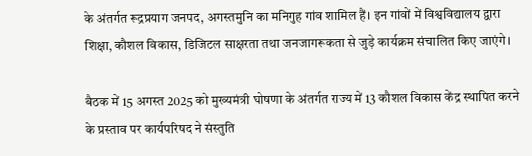के अंतर्गत रूद्रप्रयाग जनपद, अगस्तमुनि का मनिगुह गांव शामिल हैं। इन गांवों में विश्वविद्यालय द्वारा शिक्षा, कौशल विकास, डिजिटल साक्षरता तथा जनजागरूकता से जुड़े कार्यक्रम संचालित किए जाएंगे।

बैठक में 15 अगस्त 2025 को मुख्यमंत्री घोषणा के अंतर्गत राज्य में 13 कौशल विकास केंद्र स्थापित करने के प्रस्ताव पर कार्यपरिषद ने संस्तुति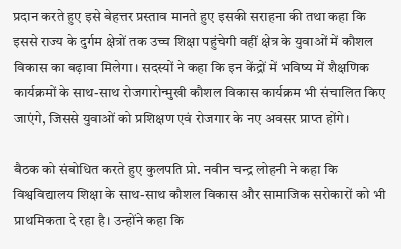प्रदान करते हुए इसे बेहत्तर प्रस्ताव मानते हुए इसकी सराहना की तथा कहा कि इससे राज्य के दुर्गम क्षेत्रों तक उच्च शिक्षा पहुंचेगी वहीं क्षेत्र के युवाओं में कौशल विकास का बढ़ावा मिलेगा। सदस्यों ने कहा कि इन केंद्रों में भविष्य में शैक्षणिक कार्यक्रमों के साथ-साथ रोजगारोन्मुखी कौशल विकास कार्यक्रम भी संचालित किए जाएंगे, जिससे युवाओं को प्रशिक्षण एवं रोजगार के नए अवसर प्राप्त होंगे।

बैठक को संबोधित करते हुए कुलपति प्रो. नवीन चन्द्र लोहनी ने कहा कि विश्वविद्यालय शिक्षा के साथ-साथ कौशल विकास और सामाजिक सरोकारों को भी प्राथमिकता दे रहा है। उन्होंने कहा कि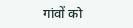गांवों को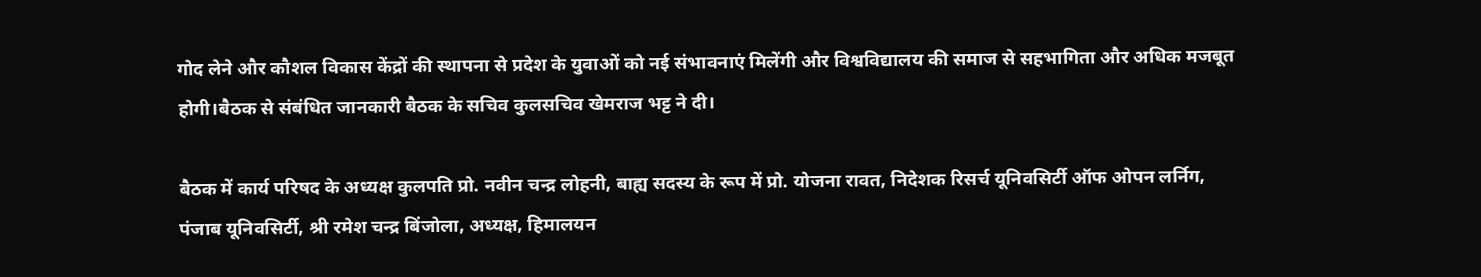गोद लेने और कौशल विकास केंद्रों की स्थापना से प्रदेश के युवाओं को नई संभावनाएं मिलेंगी और विश्वविद्यालय की समाज से सहभागिता और अधिक मजबूत होगी।बैठक से संबंधित जानकारी बैठक के सचिव कुलसचिव खेमराज भट्ट ने दी।

बैठक में कार्य परिषद के अध्यक्ष कुलपति प्रो. नवीन चन्द्र लोहनी, बाह्य सदस्य के रूप में प्रो. योजना रावत, निदेशक रिसर्च यूनिवसिर्टी ऑफ ओपन लर्निग, पंजाब यूनिवसिर्टी, श्री रमेश चन्द्र बिंजोला, अध्यक्ष, हिमालयन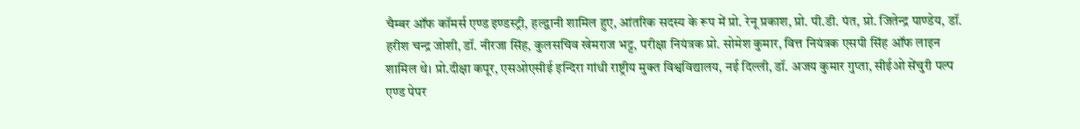चैम्बर ऑफ कॉमर्स एण्ड इण्डस्ट्री, हल्द्वानी शामिल हुए, आंतरिक सदस्य के रूप में प्रो. रेनू प्रकाश, प्रो. पी.डी. पंत, प्रो. जितेन्द्र पाण्डेय, डॉ. हरीश चन्द्र जोशी, डॉ. नीरजा सिंह, कुलसचिव खेमराज भट्ट, परीक्षा नियंत्रक प्रो. सोमेश कुमार, वित्त नियंत्रक एसपी सिंह ऑफ लाइन शामिल थे। प्रो.दीक्षा कपूर, एसओएसीई इन्दिरा गांधी राष्ट्रीय मुक्त विश्वविद्यालय, नई दिल्ली, डॉ. अजय कुमार गुप्ता, सीईओ सेंचुरी पल्प एण्ड पेपर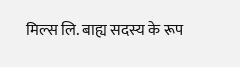मिल्स लि. बाह्य सदस्य के रूप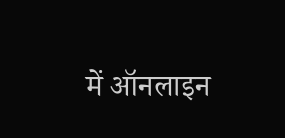में ऑनलाइन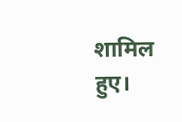शामिल हुए।